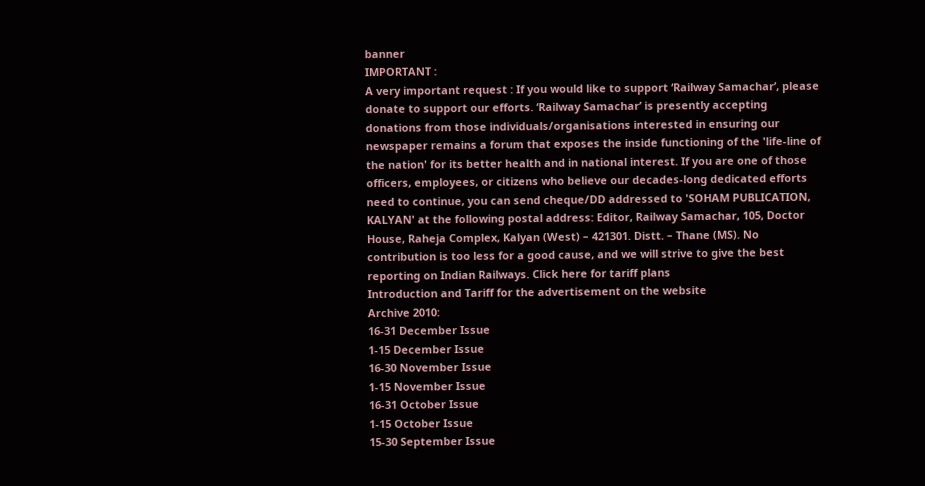banner
IMPORTANT :
A very important request : If you would like to support ‘Railway Samachar’, please donate to support our efforts. ‘Railway Samachar’ is presently accepting donations from those individuals/organisations interested in ensuring our newspaper remains a forum that exposes the inside functioning of the 'life-line of the nation' for its better health and in national interest. If you are one of those officers, employees, or citizens who believe our decades-long dedicated efforts need to continue, you can send cheque/DD addressed to 'SOHAM PUBLICATION, KALYAN' at the following postal address: Editor, Railway Samachar, 105, Doctor House, Raheja Complex, Kalyan (West) – 421301. Distt. – Thane (MS). No contribution is too less for a good cause, and we will strive to give the best reporting on Indian Railways. Click here for tariff plans
Introduction and Tariff for the advertisement on the website
Archive 2010:
16-31 December Issue
1-15 December Issue
16-30 November Issue
1-15 November Issue
16-31 October Issue
1-15 October Issue
15-30 September Issue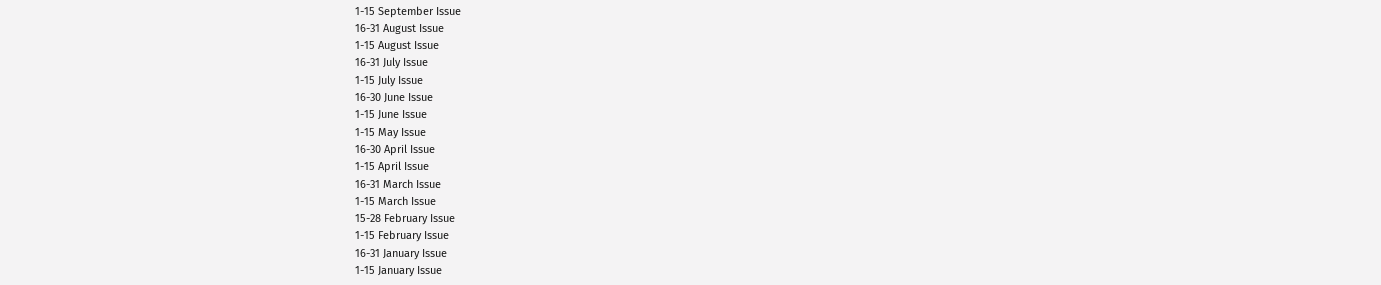1-15 September Issue
16-31 August Issue
1-15 August Issue
16-31 July Issue
1-15 July Issue
16-30 June Issue
1-15 June Issue
1-15 May Issue
16-30 April Issue
1-15 April Issue
16-31 March Issue
1-15 March Issue
15-28 February Issue
1-15 February Issue
16-31 January Issue
1-15 January Issue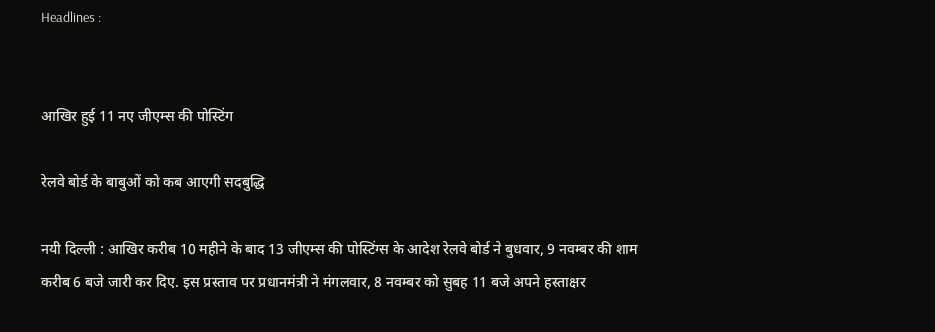Headlines :


आखिर हुई 11 नए जीएम्स की पोस्टिंग

रेलवे बोर्ड के बाबुओं को कब आएगी सदबुद्धि

नयी दिल्ली : आखिर करीब 10 महीने के बाद 13 जीएम्स की पोस्टिंग्स के आदेश रेलवे बोर्ड ने बुधवार, 9 नवम्बर की शाम करीब 6 बजे जारी कर दिए. इस प्रस्ताव पर प्रधानमंत्री ने मंगलवार, 8 नवम्बर को सुबह 11 बजे अपने हस्ताक्षर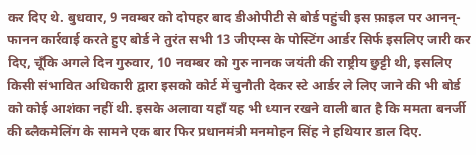कर दिए थे. बुधवार, 9 नवम्बर को दोपहर बाद डीओपीटी से बोर्ड पहुंची इस फ़ाइल पर आनन्-फानन कार्रवाई करते हुए बोर्ड ने तुरंत सभी 13 जीएम्स के पोस्टिंग आर्डर सिर्फ इसलिए जारी कर दिए, चूँकि अगले दिन गुरुवार, 10 नवम्बर को गुरु नानक जयंती की राष्ट्रीय छुट्टी थी, इसलिए किसी संभावित अधिकारी द्वारा इसको कोर्ट में चुनौती देकर स्टे आर्डर ले लिए जाने की भी बोर्ड को कोई आशंका नहीं थी. इसके अलावा यहाँ यह भी ध्यान रखने वाली बात है कि ममता बनर्जी की ब्लैकमेलिंग के सामने एक बार फिर प्रधानमंत्री मनमोहन सिंह ने हथियार डाल दिए.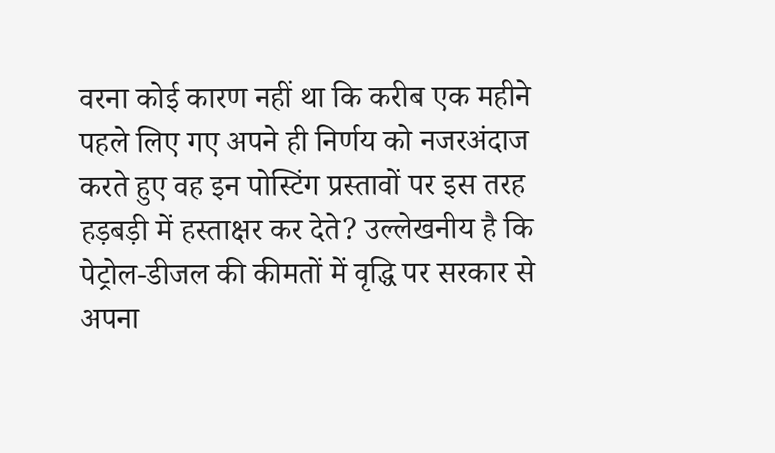वरना कोई कारण नहीं था कि करीब एक महीने पहले लिए गए अपने ही निर्णय को नजरअंदाज करते हुए वह इन पोस्टिंग प्रस्तावों पर इस तरह हड़बड़ी में हस्ताक्षर कर देते? उल्लेखनीय है कि पेट्रोल-डीजल की कीमतों में वृद्धि पर सरकार से अपना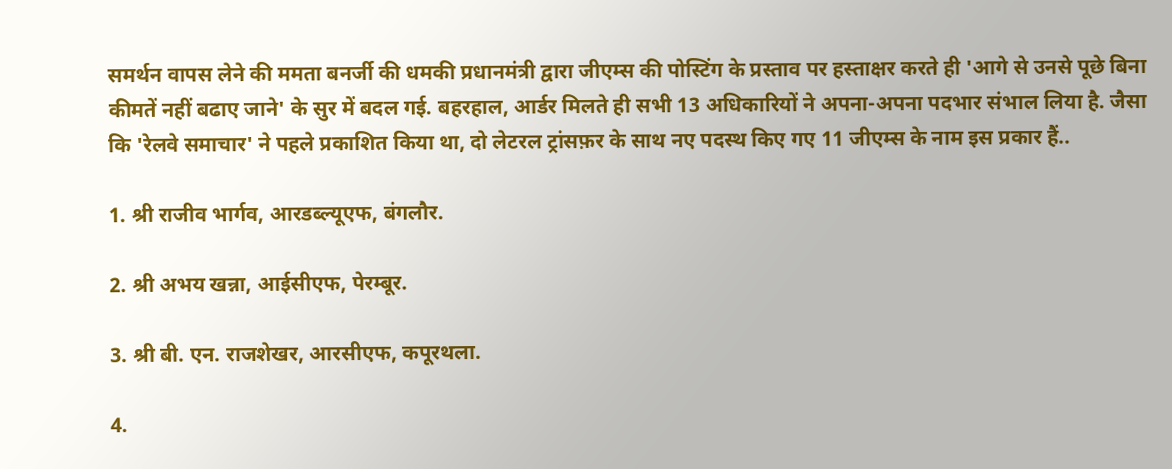समर्थन वापस लेने की ममता बनर्जी की धमकी प्रधानमंत्री द्वारा जीएम्स की पोस्टिंग के प्रस्ताव पर हस्ताक्षर करते ही 'आगे से उनसे पूछे बिना कीमतें नहीं बढाए जाने' के सुर में बदल गई. बहरहाल, आर्डर मिलते ही सभी 13 अधिकारियों ने अपना-अपना पदभार संभाल लिया है. जैसा कि 'रेलवे समाचार' ने पहले प्रकाशित किया था, दो लेटरल ट्रांसफ़र के साथ नए पदस्थ किए गए 11 जीएम्स के नाम इस प्रकार हैं..

1. श्री राजीव भार्गव, आरडब्ल्यूएफ, बंगलौर.

2. श्री अभय खन्ना, आईसीएफ, पेरम्बूर.

3. श्री बी. एन. राजशेखर, आरसीएफ, कपूरथला.

4.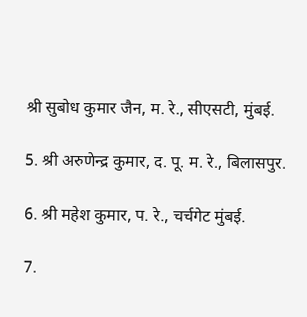श्री सुबोध कुमार जैन, म. रे., सीएसटी, मुंबई.

5. श्री अरुणेन्द्र कुमार, द. पू. म. रे., बिलासपुर.

6. श्री महेश कुमार, प. रे., चर्चगेट मुंबई.

7.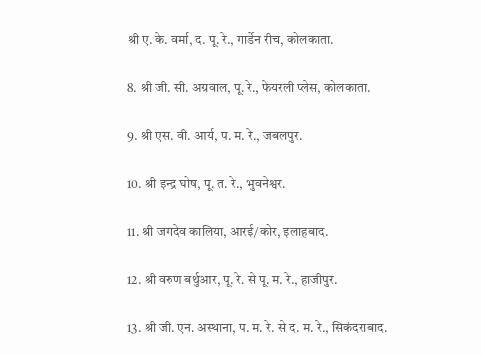श्री ए. के. वर्मा, द. पू. रे., गार्डेन रीच, कोलकाता.

8. श्री जी. सी. अग्रवाल, पू. रे., फेयरली प्लेस, कोलकाता.

9. श्री एस. वी. आर्य, प. म. रे., जबलपुर.

10. श्री इन्द्र घोष, पू. त. रे., भुवनेश्वर.

11. श्री जगदेव कालिया, आरई/कोर, इलाहबाद.

12. श्री वरुण बर्थुआर, पू. रे. से पू. म. रे., हाजीपुर.

13. श्री जी. एन. अस्थाना, प. म. रे. से द. म. रे., सिकंदराबाद.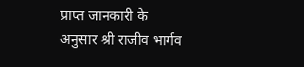प्राप्त जानकारी के अनुसार श्री राजीव भार्गव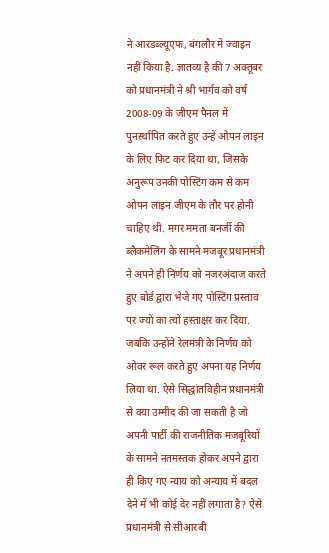ने आरडब्ल्यूएफ, बंगलौर में ज्वाइन नहीं किया है. ज्ञातव्य है की 7 अक्तूबर को प्रधानमंत्री ने श्री भार्गव को वर्ष 2008-09 के जीएम पैनल में पुनर्स्थापित करते हुए उन्हें ओपन लाइन के लिए फिट कर दिया था, जिसके अनुरूप उनकी पोस्टिंग कम से कम ओपन लाइन जीएम के तौर पर होनी चाहिए थी. मगर ममता बनर्जी की ब्लैकमेलिंग के सामने मजबूर प्रधानमंत्री ने अपने ही निर्णय को नजरअंदाज करते हुए बोर्ड द्वारा भेजे गए पोस्टिंग प्रस्ताव पर ज्यों का त्यों हस्ताक्षर कर दिया. जबकि उन्होंने रेलमंत्री के निर्णय को ओवर रूल करते हुए अपना यह निर्णय लिया था. ऐसे सिद्धांतविहीन प्रधानमंत्री से क्या उम्मीद की जा सकती है जो अपनी पार्टी की राजनीतिक मजबूरियों के सामने नतमस्तक होकर अपने द्वारा ही किए गए न्याय को अन्याय में बदल देने में भी कोई देर नहीं लगाता है? ऐसे प्रधानमंत्री से सीआरबी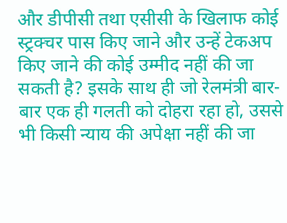और डीपीसी तथा एसीसी के खिलाफ कोई स्ट्रक्चर पास किए जाने और उन्हें टेकअप किए जाने की कोई उम्मीद नहीं की जा सकती है? इसके साथ ही जो रेलमंत्री बार-बार एक ही गलती को दोहरा रहा हो, उससे भी किसी न्याय की अपेक्षा नहीं की जा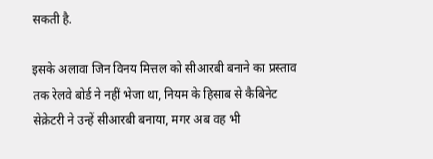सकती है.

इसके अलावा जिन विनय मित्तल को सीआरबी बनाने का प्रस्ताव तक रेलवे बोर्ड ने नहीं भेजा था, नियम के हिसाब से कैबिनेट सेक्रेटरी ने उन्हें सीआरबी बनाया, मगर अब वह भी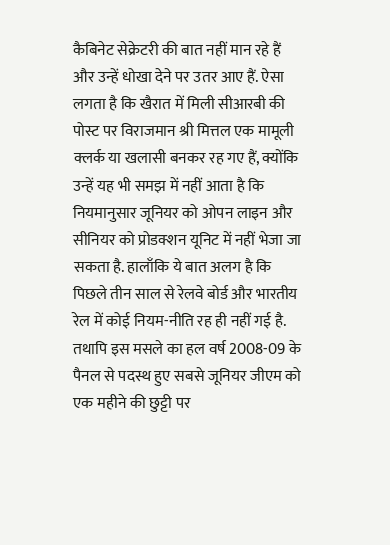कैबिनेट सेक्रेटरी की बात नहीं मान रहे हैं और उन्हें धोखा देने पर उतर आए हैं. ऐसा लगता है कि खैरात में मिली सीआरबी की पोस्ट पर विराजमान श्री मित्तल एक मामूली क्लर्क या खलासी बनकर रह गए हैं, क्योंकि उन्हें यह भी समझ में नहीं आता है कि नियमानुसार जूनियर को ओपन लाइन और सीनियर को प्रोडक्शन यूनिट में नहीं भेजा जा सकता है. हालाँकि ये बात अलग है कि पिछले तीन साल से रेलवे बोर्ड और भारतीय रेल में कोई नियम-नीति रह ही नहीं गई है. तथापि इस मसले का हल वर्ष 2008-09 के पैनल से पदस्थ हुए सबसे जूनियर जीएम को एक महीने की छुट्टी पर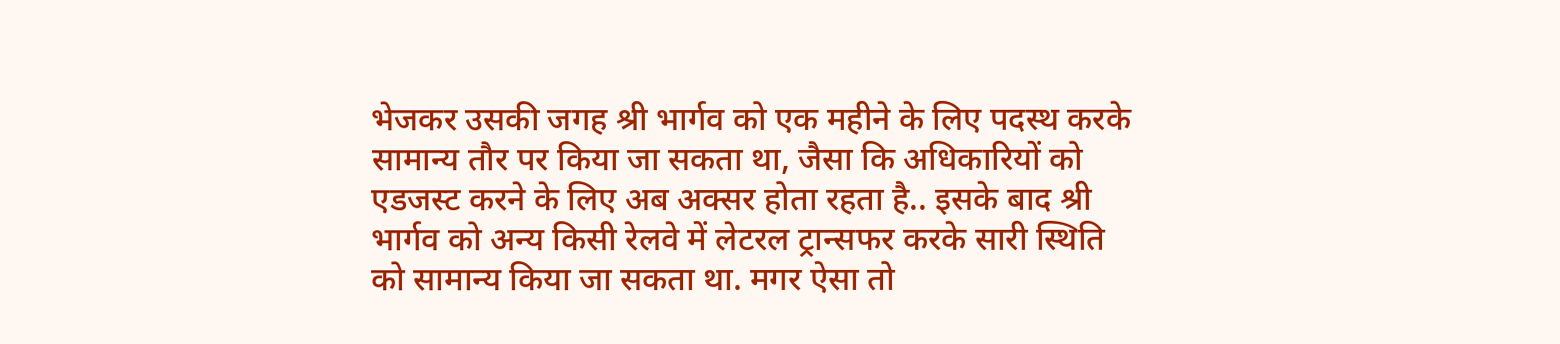भेजकर उसकी जगह श्री भार्गव को एक महीने के लिए पदस्थ करके सामान्य तौर पर किया जा सकता था, जैसा कि अधिकारियों को एडजस्ट करने के लिए अब अक्सर होता रहता है.. इसके बाद श्री भार्गव को अन्य किसी रेलवे में लेटरल ट्रान्सफर करके सारी स्थिति को सामान्य किया जा सकता था. मगर ऐसा तो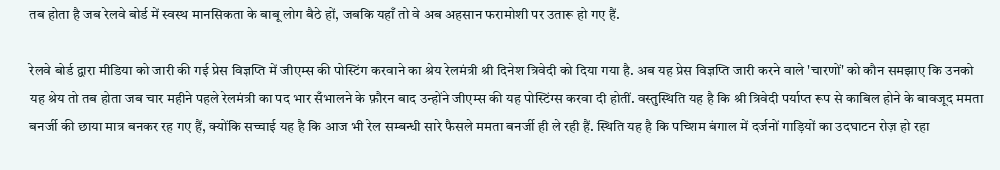तब होता है जब रेलवे बोर्ड में स्वस्थ मानसिकता के बाबू लोग बैठे हों, जबकि यहाँ तो वे अब अहसान फरामोशी पर उतारू हो गए हैं.

रेलवे बोर्ड द्वारा मीडिया को जारी की गई प्रेस विज्ञप्ति में जीएम्स की पोस्टिंग करवाने का श्रेय रेलमंत्री श्री दिनेश त्रिवेदी को दिया गया है. अब यह प्रेस विज्ञप्ति जारी करने वाले 'चारणों' को कौन समझाए कि उनको यह श्रेय तो तब होता जब चार महीने पहले रेलमंत्री का पद भार सँभालने के फ़ौरन बाद उन्होंने जीएम्स की यह पोस्टिंग्स करवा दी होतीं. वस्तुस्थिति यह है कि श्री त्रिवेदी पर्याप्त रूप से काबिल होने के बावजूद ममता बनर्जी की छाया मात्र बनकर रह गए हैं, क्योंकि सच्चाई यह है कि आज भी रेल सम्बन्धी सारे फैसले ममता बनर्जी ही ले रही हैं. स्थिति यह है कि पच्शिम बंगाल में दर्जनों गाड़ियों का उदघाटन रोज़ हो रहा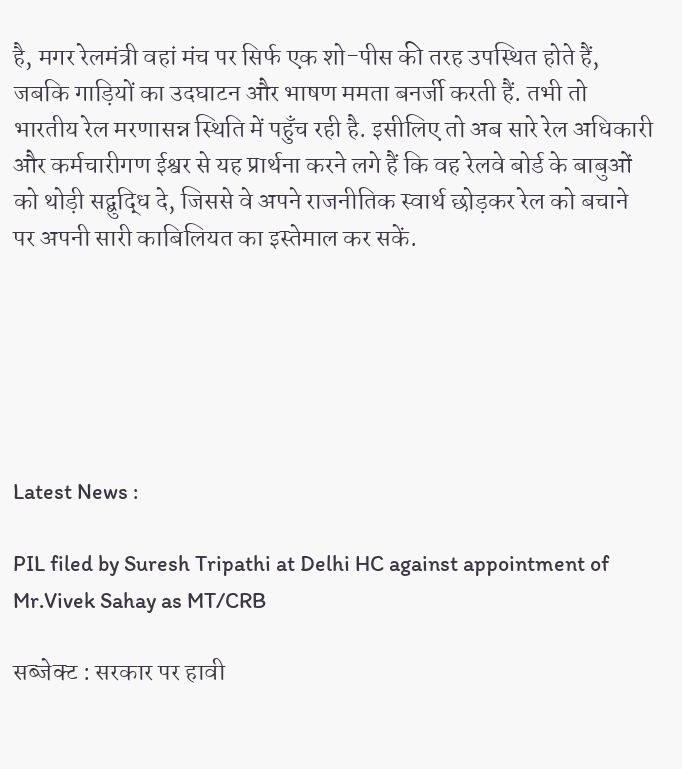है, मगर रेलमंत्री वहां मंच पर सिर्फ एक शो-पीस की तरह उपस्थित होते हैं, जबकि गाड़ियों का उदघाटन और भाषण ममता बनर्जी करती हैं. तभी तो भारतीय रेल मरणासन्न स्थिति में पहुँच रही है. इसीलिए तो अब सारे रेल अधिकारी और कर्मचारीगण ईश्वर से यह प्रार्थना करने लगे हैं कि वह रेलवे बोर्ड के बाबुओं को थोड़ी सद्बुद्धि दे, जिससे वे अपने राजनीतिक स्वार्थ छोड़कर रेल को बचाने पर अपनी सारी काबिलियत का इस्तेमाल कर सकें.






Latest News :

PIL filed by Suresh Tripathi at Delhi HC against appointment of Mr.Vivek Sahay as MT/CRB

सब्जेक्ट : सरकार पर हावी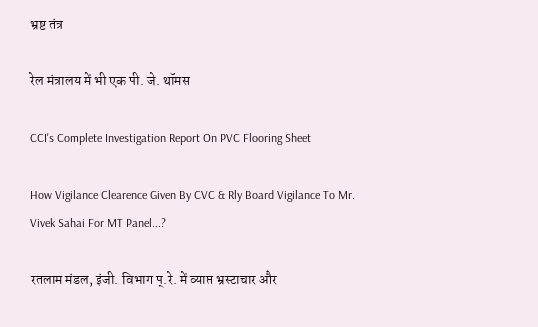भ्रष्ट तंत्र

रेल मंत्रालय में भी एक पी. जे. थॉमस

CCI's Complete Investigation Report On PVC Flooring Sheet

How Vigilance Clearence Given By CVC & Rly Board Vigilance To Mr. Vivek Sahai For MT Panel...?

रतलाम मंडल, इंजी. विभाग प्.रे. में व्याप्त भ्रस्टाचार और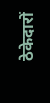ठेकेदारों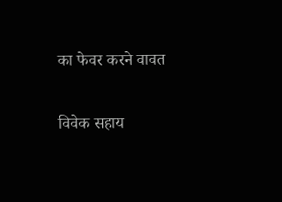का फेवर करने वावत

विवेक सहाय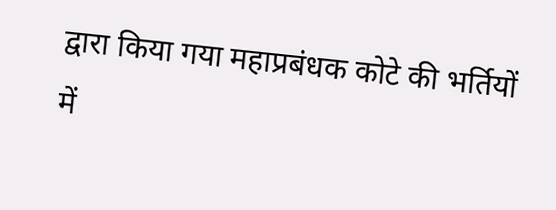द्वारा किया गया महाप्रबंधक कोटे की भर्तियों में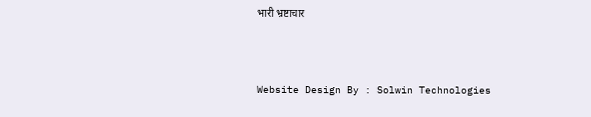भारी भ्रष्टाचार



Website Design By : Solwin Technologies